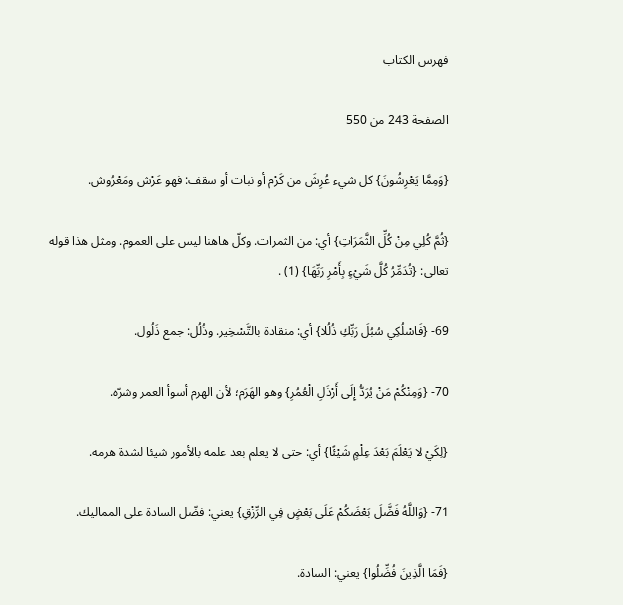فهرس الكتاب

الصفحة 243 من 550

{وَمِمَّا يَعْرِشُونَ} كل شيء عُرِشَ من كَرْم أو نبات أو سقف: فهو عَرْش ومَعْرُوش.

{ثُمَّ كُلِي مِنْ كُلِّ الثَّمَرَاتِ} أي: من الثمرات. وكلّ هاهنا ليس على العموم. ومثل هذا قوله تعالى: {تُدَمِّرُ كُلَّ شَيْءٍ بِأَمْرِ رَبِّهَا} (1) .

69- {فَاسْلُكِي سُبُلَ رَبِّكِ ذُلُلا} أي: منقادة بالتَّسْخِير. وذُلُل: جمع ذَلُول.

70- {وَمِنْكُمْ مَنْ يُرَدُّ إِلَى أَرْذَلِ الْعُمُرِ} وهو الهَرَم؛ لأن الهرم أسوأ العمر وشرّه.

{لِكَيْ لا يَعْلَمَ بَعْدَ عِلْمٍ شَيْئًا} أي: حتى لا يعلم بعد علمه بالأمور شيئا لشدة هرمه.

71- {وَاللَّهُ فَضَّلَ بَعْضَكُمْ عَلَى بَعْضٍ فِي الرِّزْقِ} يعني: فضّل السادة على المماليك.

{فَمَا الَّذِينَ فُضِّلُوا} يعني: السادة.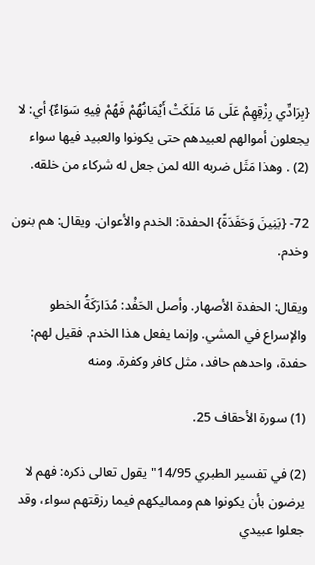{بِرَادِّي رِزْقِهِمْ عَلَى مَا مَلَكَتْ أَيْمَانُهُمْ فَهُمْ فِيهِ سَوَاءٌ} أي: لا يجعلون أموالهم لعبيدهم حتى يكونوا والعبيد فيها سواء (2) . وهذا مَثَل ضربه الله لمن جعل له شركاء من خلقه.

72- {بَنِينَ وَحَفَدَةً} الحفدة: الخدم والأعوان. ويقال: هم بنون وخدم.

ويقال: الحفدة الأصهار. وأصل الحَفْد: مُدَارَكَةُ الخطو والإسراع في المشي. وإنما يفعل هذا الخدم. فقيل لهم: حفدة، واحدهم حافد، مثل كافر وكفرة. ومنه

(1) سورة الأحقاف 25.

(2) في تفسير الطبري 14/95"يقول تعالى ذكره: فهم لا يرضون بأن يكونوا هم ومماليكهم فيما رزقتهم سواء، وقد جعلوا عبيدي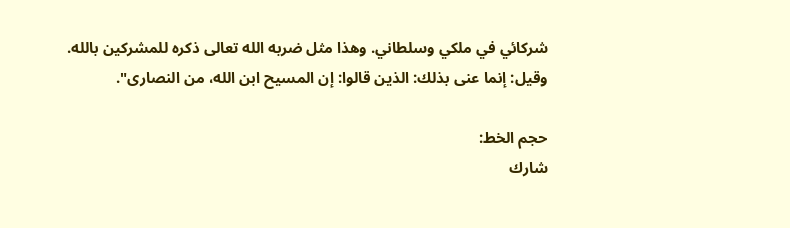شركائي في ملكي وسلطاني. وهذا مثل ضربه الله تعالى ذكره للمشركين بالله. وقيل: إنما عنى بذلك: الذين قالوا: إن المسيح ابن الله، من النصارى".

حجم الخط:
شارك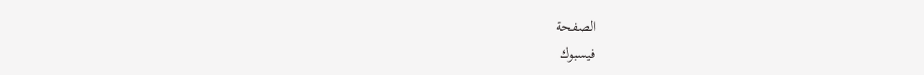الصفحة
فيسبوك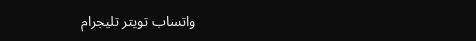واتساب تويتر تليجرام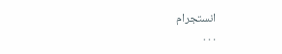انستجرام
. . .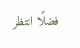فضلًا انتظر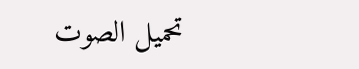تحميل الصوت